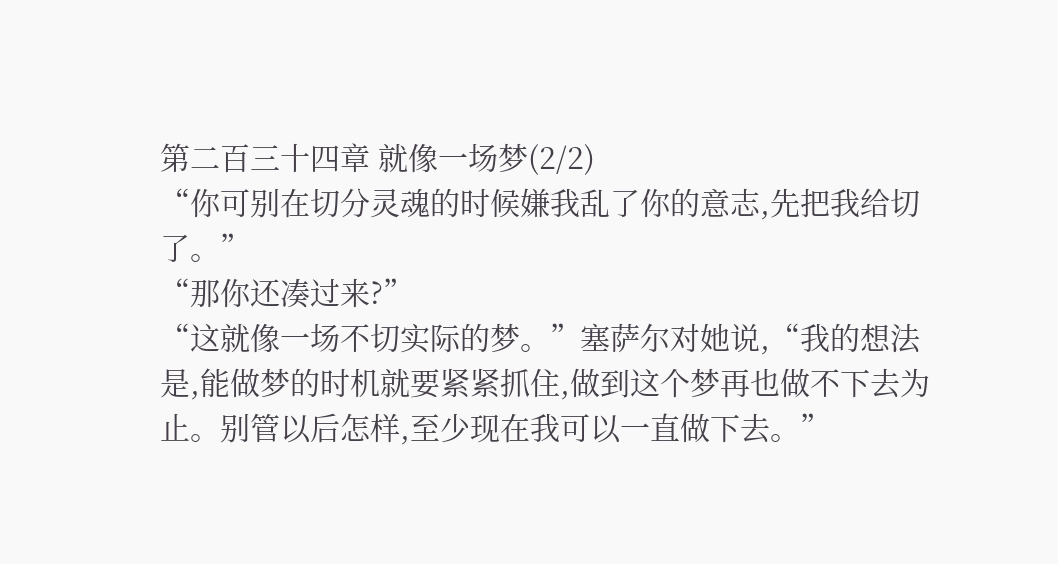第二百三十四章 就像一场梦(2/2)
“你可别在切分灵魂的时候嫌我乱了你的意志,先把我给切了。”
“那你还凑过来?”
“这就像一场不切实际的梦。”塞萨尔对她说,“我的想法是,能做梦的时机就要紧紧抓住,做到这个梦再也做不下去为止。别管以后怎样,至少现在我可以一直做下去。”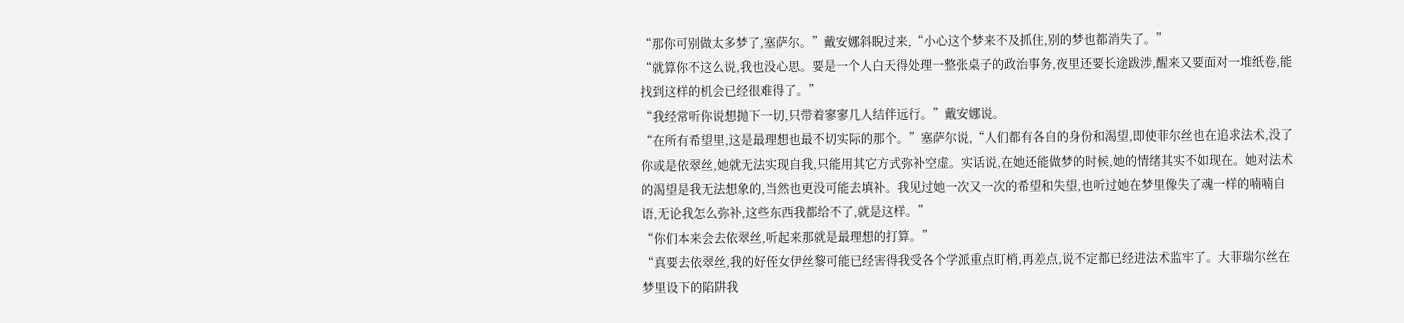“那你可别做太多梦了,塞萨尔。”戴安娜斜睨过来,“小心这个梦来不及抓住,别的梦也都消失了。”
“就算你不这么说,我也没心思。要是一个人白天得处理一整张桌子的政治事务,夜里还要长途跋涉,醒来又要面对一堆纸卷,能找到这样的机会已经很难得了。”
“我经常听你说想抛下一切,只带着寥寥几人结伴远行。”戴安娜说。
“在所有希望里,这是最理想也最不切实际的那个。”塞萨尔说,“人们都有各自的身份和渴望,即使菲尔丝也在追求法术,没了你或是依翠丝,她就无法实现自我,只能用其它方式弥补空虚。实话说,在她还能做梦的时候,她的情绪其实不如现在。她对法术的渴望是我无法想象的,当然也更没可能去填补。我见过她一次又一次的希望和失望,也听过她在梦里像失了魂一样的喃喃自语,无论我怎么弥补,这些东西我都给不了,就是这样。”
“你们本来会去依翠丝,听起来那就是最理想的打算。”
“真要去依翠丝,我的好侄女伊丝黎可能已经害得我受各个学派重点盯梢,再差点,说不定都已经进法术监牢了。大菲瑞尔丝在梦里设下的陷阱我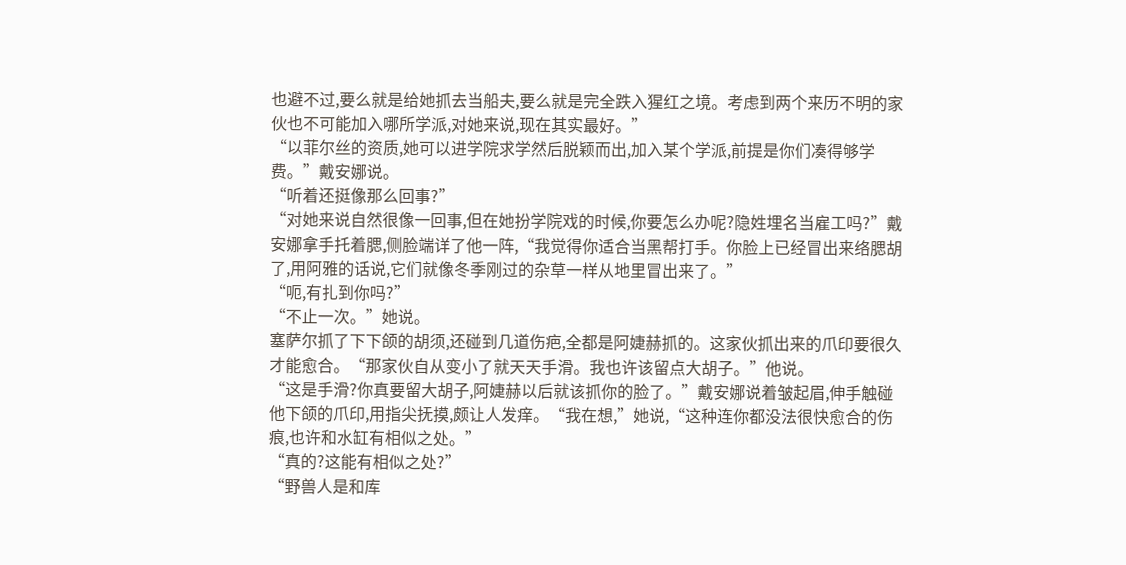也避不过,要么就是给她抓去当船夫,要么就是完全跌入猩红之境。考虑到两个来历不明的家伙也不可能加入哪所学派,对她来说,现在其实最好。”
“以菲尔丝的资质,她可以进学院求学然后脱颖而出,加入某个学派,前提是你们凑得够学费。”戴安娜说。
“听着还挺像那么回事?”
“对她来说自然很像一回事,但在她扮学院戏的时候,你要怎么办呢?隐姓埋名当雇工吗?”戴安娜拿手托着腮,侧脸端详了他一阵,“我觉得你适合当黑帮打手。你脸上已经冒出来络腮胡了,用阿雅的话说,它们就像冬季刚过的杂草一样从地里冒出来了。”
“呃,有扎到你吗?”
“不止一次。”她说。
塞萨尔抓了下下颌的胡须,还碰到几道伤疤,全都是阿婕赫抓的。这家伙抓出来的爪印要很久才能愈合。“那家伙自从变小了就天天手滑。我也许该留点大胡子。”他说。
“这是手滑?你真要留大胡子,阿婕赫以后就该抓你的脸了。”戴安娜说着皱起眉,伸手触碰他下颌的爪印,用指尖抚摸,颇让人发痒。“我在想,”她说,“这种连你都没法很快愈合的伤痕,也许和水缸有相似之处。”
“真的?这能有相似之处?”
“野兽人是和库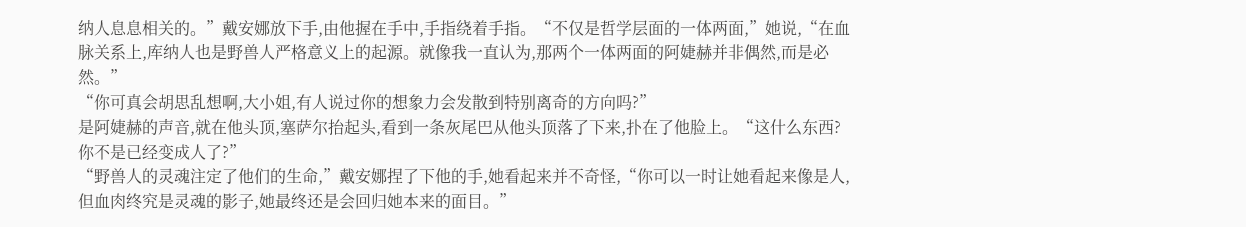纳人息息相关的。”戴安娜放下手,由他握在手中,手指绕着手指。“不仅是哲学层面的一体两面,”她说,“在血脉关系上,库纳人也是野兽人严格意义上的起源。就像我一直认为,那两个一体两面的阿婕赫并非偶然,而是必然。”
“你可真会胡思乱想啊,大小姐,有人说过你的想象力会发散到特别离奇的方向吗?”
是阿婕赫的声音,就在他头顶,塞萨尔抬起头,看到一条灰尾巴从他头顶落了下来,扑在了他脸上。“这什么东西?你不是已经变成人了?”
“野兽人的灵魂注定了他们的生命,”戴安娜捏了下他的手,她看起来并不奇怪,“你可以一时让她看起来像是人,但血肉终究是灵魂的影子,她最终还是会回归她本来的面目。”